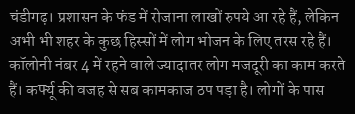चंडीगढ़। प्रशासन के फंड में रोजाना लाखों रुपये आ रहे हैं, लेकिन अभी भी शहर के कुछ हिस्सों में लोग भोजन के लिए तरस रहे हैं। कॉलोनी नंबर 4 में रहने वाले ज्यादातर लोग मजदूरी का काम करते हैं। कर्फ्यू की वजह से सब कामकाज ठप पड़ा है। लोगों के पास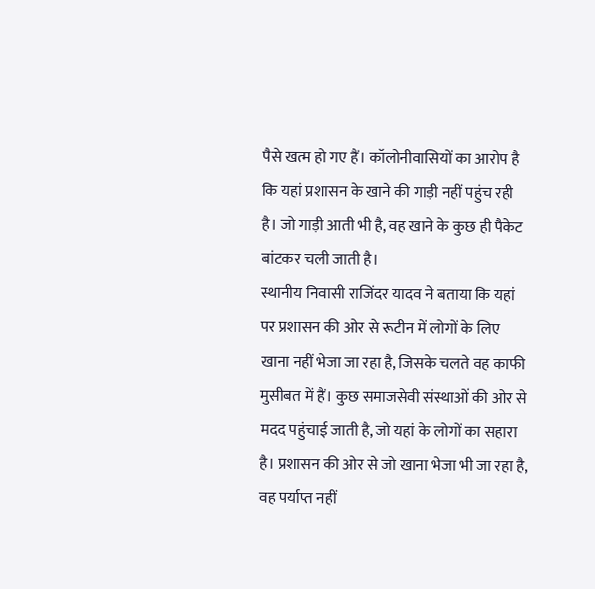पैसे खत्म हो गए हैं। कॉलोनीवासियों का आरोप है कि यहां प्रशासन के खाने की गाड़ी नहीं पहुंच रही है। जो गाड़ी आती भी है, वह खाने के कुछ ही पैकेट बांटकर चली जाती है।
स्थानीय निवासी राजिंदर यादव ने बताया कि यहां पर प्रशासन की ओर से रूटीन में लोगों के लिए खाना नहीं भेजा जा रहा है, जिसके चलते वह काफी मुसीबत में हैं। कुछ समाजसेवी संस्थाओं की ओर से मदद पहुंचाई जाती है, जो यहां के लोगों का सहारा है। प्रशासन की ओर से जो खाना भेजा भी जा रहा है, वह पर्याप्त नहीं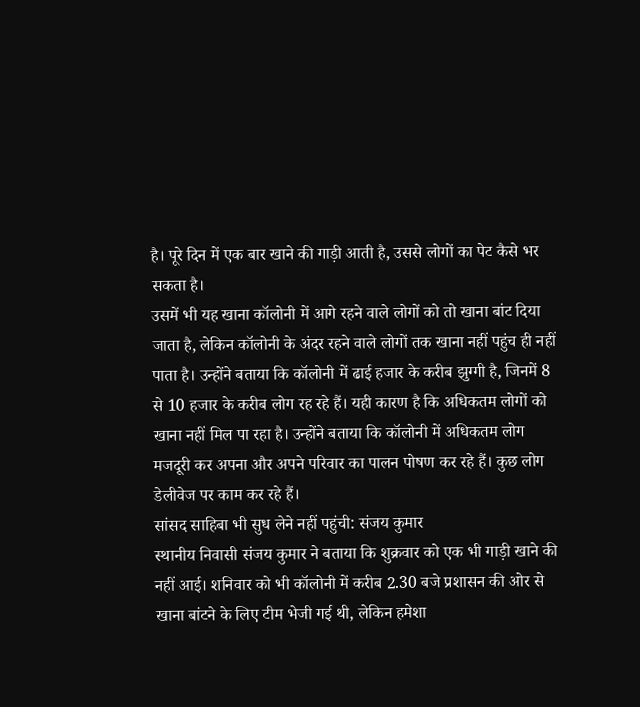है। पूरे दिन में एक बार खाने की गाड़ी आती है, उससे लोगों का पेट कैसे भर सकता है।
उसमें भी यह खाना कॉलोनी में आगे रहने वाले लोगों को तो खाना बांट दिया जाता है, लेकिन कॉलोनी के अंदर रहने वाले लोगों तक खाना नहीं पहुंच ही नहीं पाता है। उन्होंने बताया कि कॉलोनी में ढाई हजार के करीब झुग्गी है, जिनमें 8 से 10 हजार के करीब लोग रह रहे हैं। यही कारण है कि अधिकतम लोगों को खाना नहीं मिल पा रहा है। उन्होंने बताया कि कॉलोनी में अधिकतम लोग मजदूरी कर अपना और अपने परिवार का पालन पोषण कर रहे हैं। कुछ लोग डेलीवेज पर काम कर रहे हैं।
सांसद साहिबा भी सुध लेने नहीं पहुंची: संजय कुमार
स्थानीय निवासी संजय कुमार ने बताया कि शुक्रवार को एक भी गाड़ी खाने की नहीं आई। शनिवार को भी कॉलोनी में करीब 2.30 बजे प्रशासन की ओर से खाना बांटने के लिए टीम भेजी गई थी, लेकिन हमेशा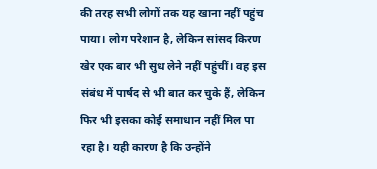की तरह सभी लोगों तक यह खाना नहीं पहुंच पाया। लोग परेशान है, लेकिन सांसद किरण खेर एक बार भी सुध लेने नहीं पहुंचीं। वह इस संबंध में पार्षद से भी बात कर चुके हैं, लेकिन फिर भी इसका कोई समाधान नहीं मिल पा रहा है। यही कारण है कि उन्होंने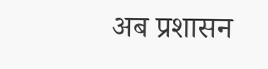अब प्रशासन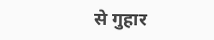से गुहार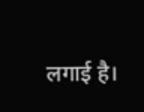लगाई है।